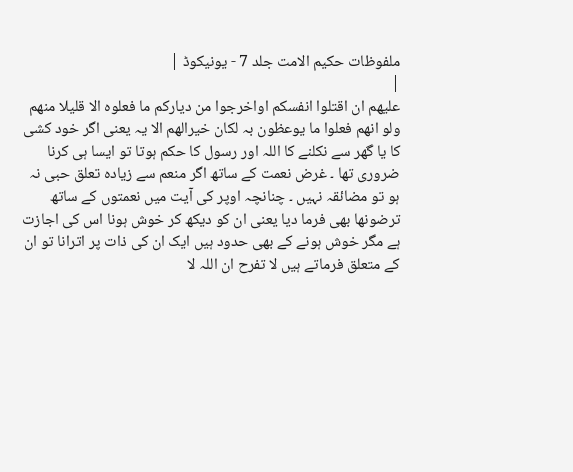ملفوظات حکیم الامت جلد 7 - یونیکوڈ |
|
علیھم ان اقتلوا انفسکم اواخرجوا من دیارکم ما فعلوہ الا قلیلا منھم ولو انھم فعلوا ما یوعظون بہ لکان خیرالھم الا یہ یعنی اگر خود کشی کا یا گھر سے نکلنے کا اللہ اور رسول کا حکم ہوتا تو ایسا ہی کرنا ضروری تھا ۔ غرض نعمت کے ساتھ اگر منعم سے زیادہ تعلق حبی نہ ہو تو مضائقہ نہیں ۔ چنانچہ اوپر کی آیت میں نعمتوں کے ساتھ ترضونھا بھی فرما دیا یعنی ان کو دیکھ کر خوش ہونا اس کی اجازت ہے مگر خوش ہونے کے بھی حدود ہیں ایک ان کی ذات پر اترانا تو ان کے متعلق فرماتے ہیں لا تفرح ان اللہ لا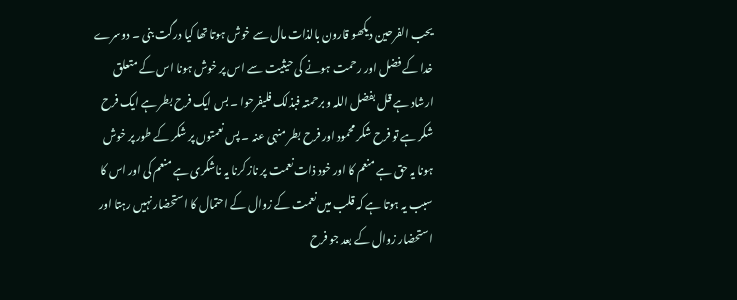یحب الفرحین دیکھو قارون بالذات مال سے خوش ہوتا تھا کیا درگت بنی ۔ دوسرے خدا کے فضل اور رحمت ہونے کی حیثیت سے اس پر خوش ہونا اس کے متعلق ارشاد ہے قل بفضل اللہ و برحمتہ فبذلک فلیفرحوا ۔ بس ایک فرح بطر ہے ایک فرح شکر ہے تو فرح شکر محمود اور فرح بطر منہی عنہ ۔ پس نعمتوں پر شکر کے طور پر خوش ہونا یہ حق ہے منعم کا اور خود ذات نعمت پر ناز کرنا یہ ناشکری ہے منعم کی اور اس کا سبب یہ ہوتا ہے کہ قلب میں نعمت کے زوال کے احتمال کا استحضار نہیں رہتا اور استحضار زوال کے بعد جو فرح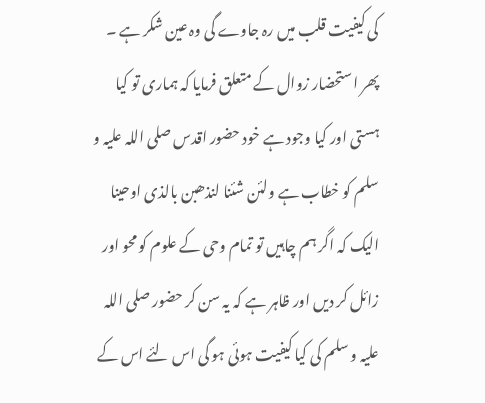کی کیفیت قلب میں رہ جاوے گی وہ عین شکر ہے ۔ پھر استحضار زوال کے متعلق فرمایا کہ ہماری تو کیا ہستی اور کیا وجود ہے خود حضور اقدس صلی اللہ علیہ و سلم کو خطاب ہے ولئن شئنا لنذھبن بالذی اوحینا الیک کہ اگر ہم چاہیں تو تمام وحی کے علوم کو محو اور زائل کر دیں اور ظاہر ہے کہ یہ سن کر حضور صلی اللہ علیہ و سلم کی کیا کیفیت ہوئی ہو گی اس لئے اس کے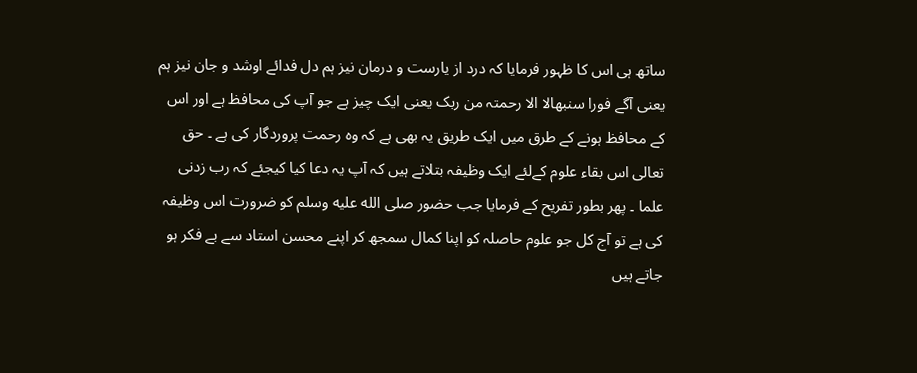ساتھ ہی اس کا ظہور فرمایا کہ درد از یارست و درمان نیز ہم دل فدائے اوشد و جان نیز ہم یعنی آگے فورا سنبھالا الا رحمتہ من ربک یعنی ایک چیز ہے جو آپ کی محافظ ہے اور اس کے محافظ ہونے کے طرق میں ایک طریق یہ بھی ہے کہ وہ رحمت پروردگار کی ہے ۔ حق تعالی اس بقاء علوم کےلئے ایک وظیفہ بتلاتے ہیں کہ آپ یہ دعا کیا کیجئے کہ رب زدنی علما ۔ پھر بطور تفریح کے فرمایا جب حضور صلى الله عليه وسلم کو ضرورت اس وظیفہ کی ہے تو آج کل جو علوم حاصلہ کو اپنا کمال سمجھ کر اپنے محسن استاد سے بے فکر ہو جاتے ہیں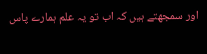اور سمجھتے ہیں کہ اب تو یہ علم ہمارے پاس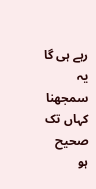رہے ہی گا یہ سمجھنا کہاں تک صحیح ہو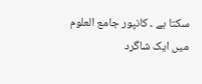سکتا ہے ۔ کانپور جامع العلوم میں ایک شاگرد